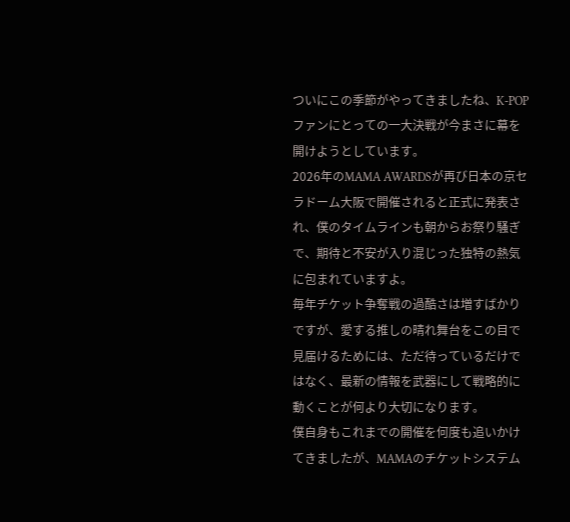ついにこの季節がやってきましたね、K-POPファンにとっての一大決戦が今まさに幕を開けようとしています。
2026年のMAMA AWARDSが再び日本の京セラドーム大阪で開催されると正式に発表され、僕のタイムラインも朝からお祭り騒ぎで、期待と不安が入り混じった独特の熱気に包まれていますよ。
毎年チケット争奪戦の過酷さは増すばかりですが、愛する推しの晴れ舞台をこの目で見届けるためには、ただ待っているだけではなく、最新の情報を武器にして戦略的に動くことが何より大切になります。
僕自身もこれまでの開催を何度も追いかけてきましたが、MAMAのチケットシステム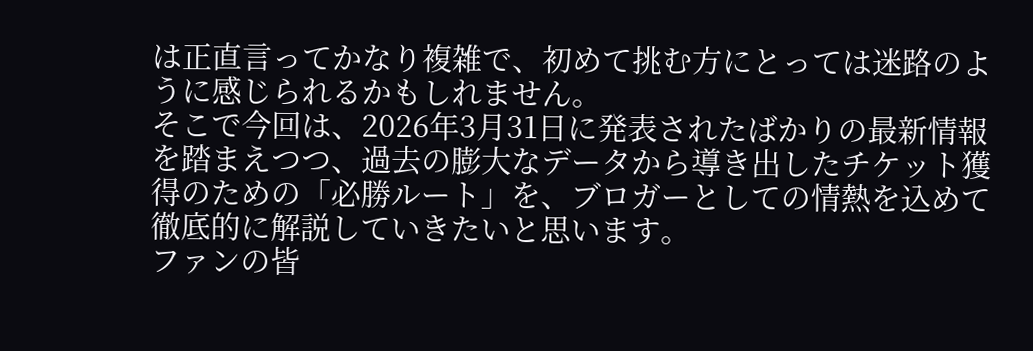は正直言ってかなり複雑で、初めて挑む方にとっては迷路のように感じられるかもしれません。
そこで今回は、2026年3月31日に発表されたばかりの最新情報を踏まえつつ、過去の膨大なデータから導き出したチケット獲得のための「必勝ルート」を、ブロガーとしての情熱を込めて徹底的に解説していきたいと思います。
ファンの皆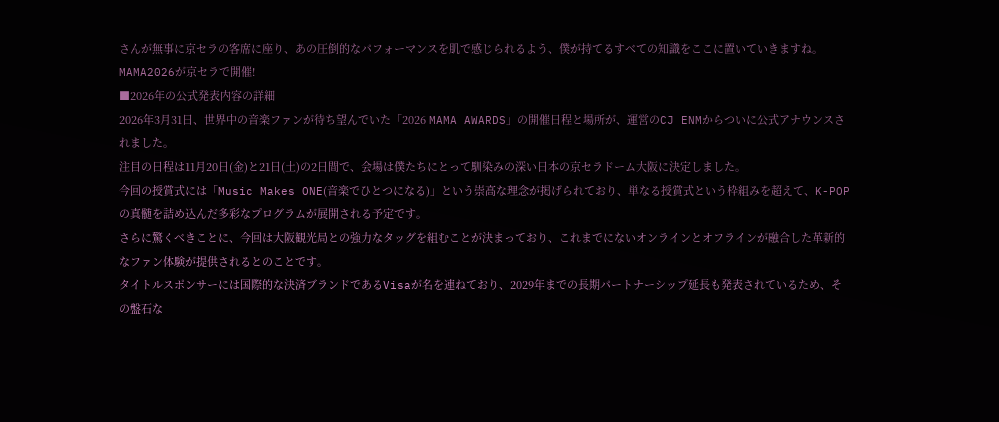さんが無事に京セラの客席に座り、あの圧倒的なパフォーマンスを肌で感じられるよう、僕が持てるすべての知識をここに置いていきますね。
MAMA2026が京セラで開催!
■2026年の公式発表内容の詳細
2026年3月31日、世界中の音楽ファンが待ち望んでいた「2026 MAMA AWARDS」の開催日程と場所が、運営のCJ ENMからついに公式アナウンスされました。
注目の日程は11月20日(金)と21日(土)の2日間で、会場は僕たちにとって馴染みの深い日本の京セラドーム大阪に決定しました。
今回の授賞式には「Music Makes ONE(音楽でひとつになる)」という崇高な理念が掲げられており、単なる授賞式という枠組みを超えて、K-POPの真髄を詰め込んだ多彩なプログラムが展開される予定です。
さらに驚くべきことに、今回は大阪観光局との強力なタッグを組むことが決まっており、これまでにないオンラインとオフラインが融合した革新的なファン体験が提供されるとのことです。
タイトルスポンサーには国際的な決済ブランドであるVisaが名を連ねており、2029年までの長期パートナーシップ延長も発表されているため、その盤石な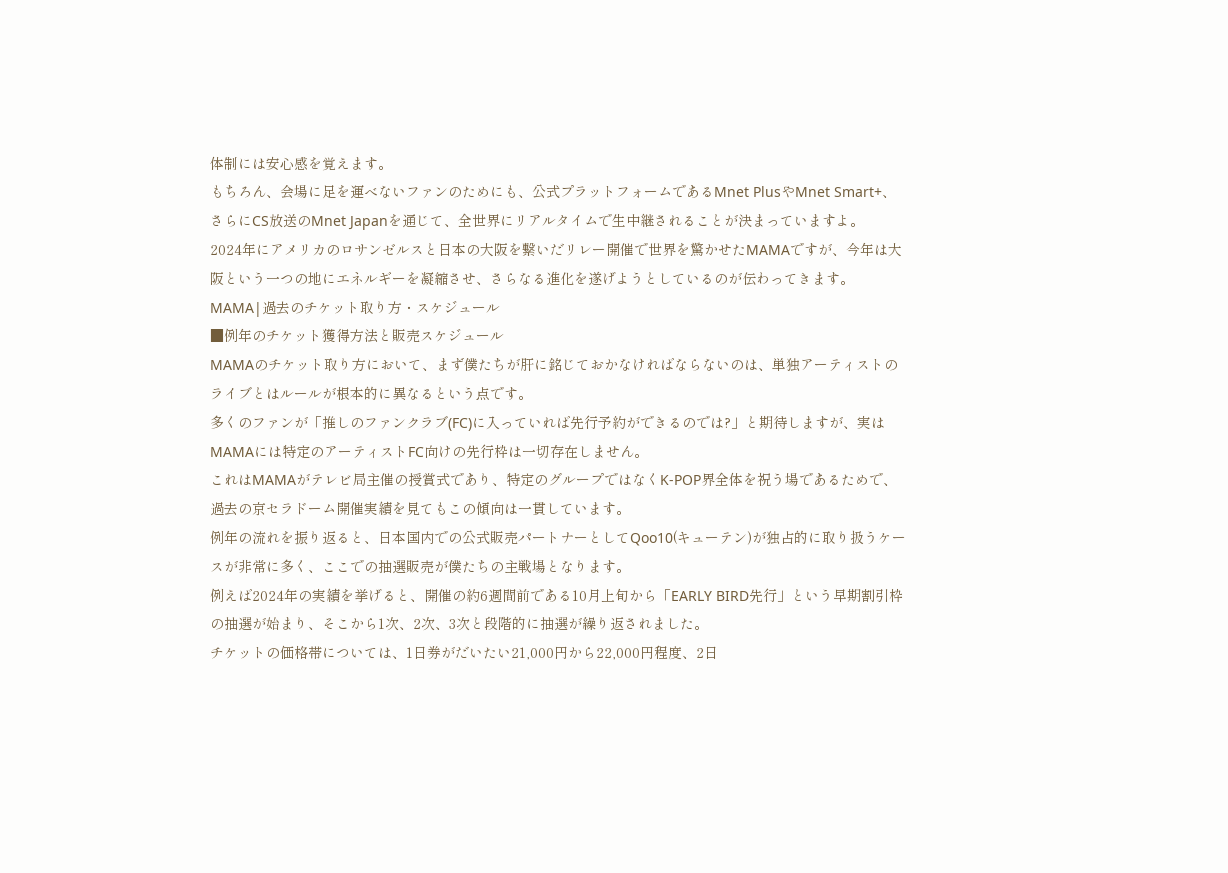体制には安心感を覚えます。
もちろん、会場に足を運べないファンのためにも、公式プラットフォームであるMnet PlusやMnet Smart+、さらにCS放送のMnet Japanを通じて、全世界にリアルタイムで生中継されることが決まっていますよ。
2024年にアメリカのロサンゼルスと日本の大阪を繋いだリレー開催で世界を驚かせたMAMAですが、今年は大阪という一つの地にエネルギーを凝縮させ、さらなる進化を遂げようとしているのが伝わってきます。
MAMA|過去のチケット取り方・スケジュール
■例年のチケット獲得方法と販売スケジュール
MAMAのチケット取り方において、まず僕たちが肝に銘じておかなければならないのは、単独アーティストのライブとはルールが根本的に異なるという点です。
多くのファンが「推しのファンクラブ(FC)に入っていれば先行予約ができるのでは?」と期待しますが、実はMAMAには特定のアーティストFC向けの先行枠は一切存在しません。
これはMAMAがテレビ局主催の授賞式であり、特定のグループではなくK-POP界全体を祝う場であるためで、過去の京セラドーム開催実績を見てもこの傾向は一貫しています。
例年の流れを振り返ると、日本国内での公式販売パートナーとしてQoo10(キューテン)が独占的に取り扱うケースが非常に多く、ここでの抽選販売が僕たちの主戦場となります。
例えば2024年の実績を挙げると、開催の約6週間前である10月上旬から「EARLY BIRD先行」という早期割引枠の抽選が始まり、そこから1次、2次、3次と段階的に抽選が繰り返されました。
チケットの価格帯については、1日券がだいたい21,000円から22,000円程度、2日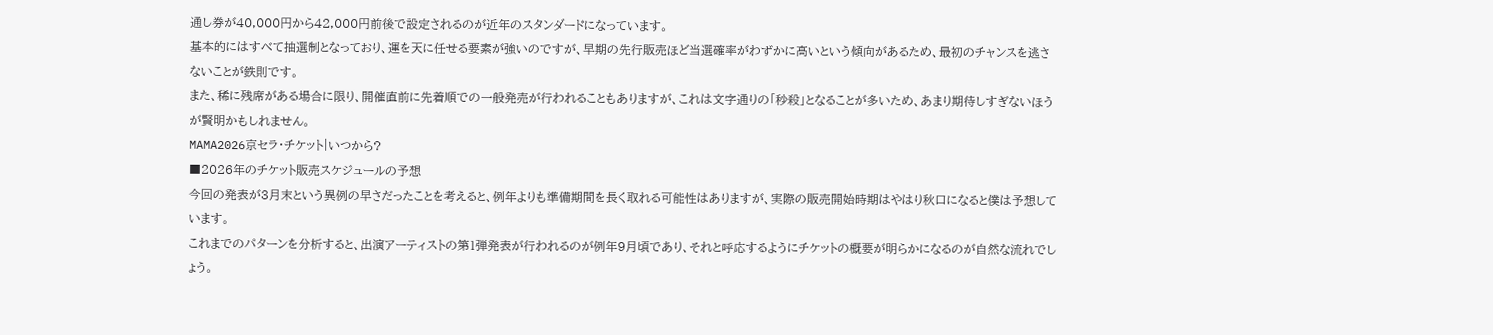通し券が40,000円から42,000円前後で設定されるのが近年のスタンダードになっています。
基本的にはすべて抽選制となっており、運を天に任せる要素が強いのですが、早期の先行販売ほど当選確率がわずかに高いという傾向があるため、最初のチャンスを逃さないことが鉄則です。
また、稀に残席がある場合に限り、開催直前に先着順での一般発売が行われることもありますが、これは文字通りの「秒殺」となることが多いため、あまり期待しすぎないほうが賢明かもしれません。
MAMA2026京セラ・チケット|いつから?
■2026年のチケット販売スケジュールの予想
今回の発表が3月末という異例の早さだったことを考えると、例年よりも準備期間を長く取れる可能性はありますが、実際の販売開始時期はやはり秋口になると僕は予想しています。
これまでのパターンを分析すると、出演アーティストの第1弾発表が行われるのが例年9月頃であり、それと呼応するようにチケットの概要が明らかになるのが自然な流れでしょう。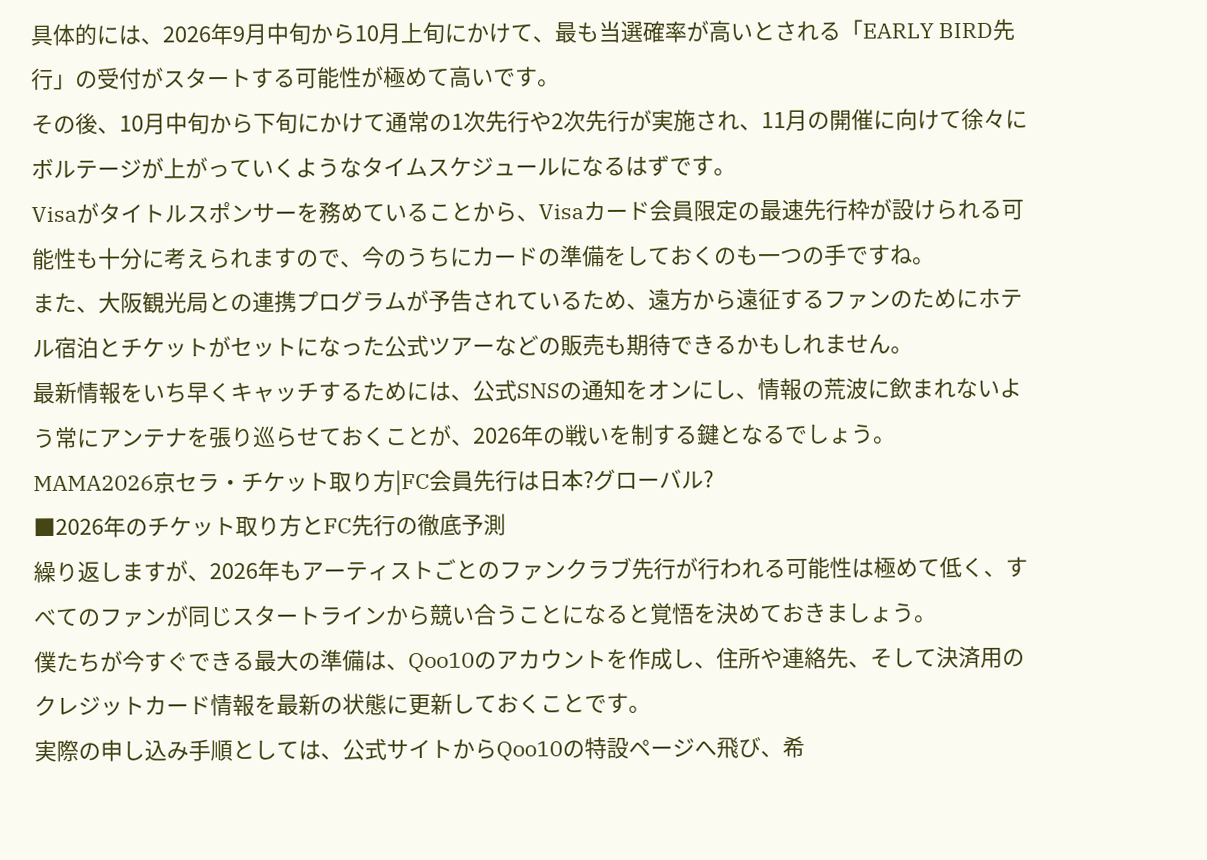具体的には、2026年9月中旬から10月上旬にかけて、最も当選確率が高いとされる「EARLY BIRD先行」の受付がスタートする可能性が極めて高いです。
その後、10月中旬から下旬にかけて通常の1次先行や2次先行が実施され、11月の開催に向けて徐々にボルテージが上がっていくようなタイムスケジュールになるはずです。
Visaがタイトルスポンサーを務めていることから、Visaカード会員限定の最速先行枠が設けられる可能性も十分に考えられますので、今のうちにカードの準備をしておくのも一つの手ですね。
また、大阪観光局との連携プログラムが予告されているため、遠方から遠征するファンのためにホテル宿泊とチケットがセットになった公式ツアーなどの販売も期待できるかもしれません。
最新情報をいち早くキャッチするためには、公式SNSの通知をオンにし、情報の荒波に飲まれないよう常にアンテナを張り巡らせておくことが、2026年の戦いを制する鍵となるでしょう。
MAMA2026京セラ・チケット取り方|FC会員先行は日本?グローバル?
■2026年のチケット取り方とFC先行の徹底予測
繰り返しますが、2026年もアーティストごとのファンクラブ先行が行われる可能性は極めて低く、すべてのファンが同じスタートラインから競い合うことになると覚悟を決めておきましょう。
僕たちが今すぐできる最大の準備は、Qoo10のアカウントを作成し、住所や連絡先、そして決済用のクレジットカード情報を最新の状態に更新しておくことです。
実際の申し込み手順としては、公式サイトからQoo10の特設ページへ飛び、希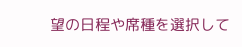望の日程や席種を選択して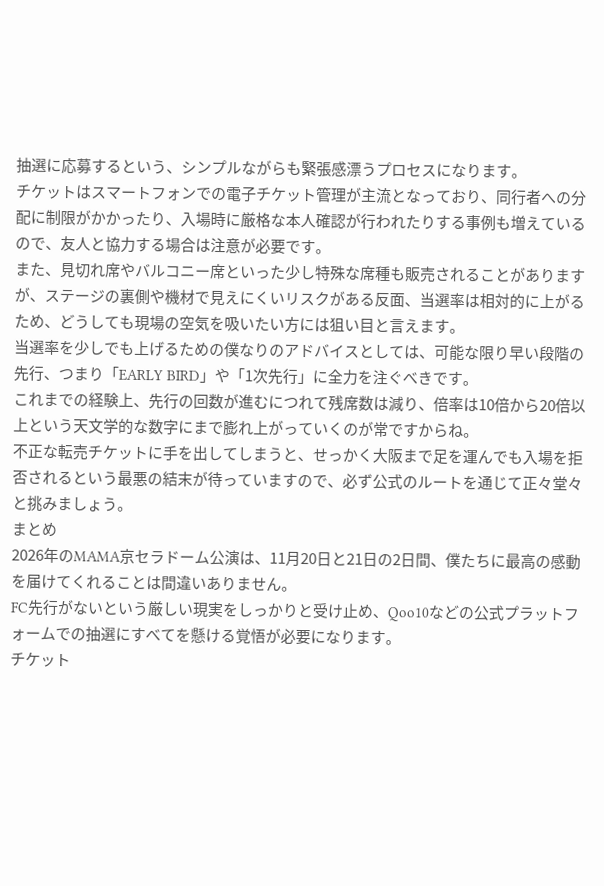抽選に応募するという、シンプルながらも緊張感漂うプロセスになります。
チケットはスマートフォンでの電子チケット管理が主流となっており、同行者への分配に制限がかかったり、入場時に厳格な本人確認が行われたりする事例も増えているので、友人と協力する場合は注意が必要です。
また、見切れ席やバルコニー席といった少し特殊な席種も販売されることがありますが、ステージの裏側や機材で見えにくいリスクがある反面、当選率は相対的に上がるため、どうしても現場の空気を吸いたい方には狙い目と言えます。
当選率を少しでも上げるための僕なりのアドバイスとしては、可能な限り早い段階の先行、つまり「EARLY BIRD」や「1次先行」に全力を注ぐべきです。
これまでの経験上、先行の回数が進むにつれて残席数は減り、倍率は10倍から20倍以上という天文学的な数字にまで膨れ上がっていくのが常ですからね。
不正な転売チケットに手を出してしまうと、せっかく大阪まで足を運んでも入場を拒否されるという最悪の結末が待っていますので、必ず公式のルートを通じて正々堂々と挑みましょう。
まとめ
2026年のMAMA京セラドーム公演は、11月20日と21日の2日間、僕たちに最高の感動を届けてくれることは間違いありません。
FC先行がないという厳しい現実をしっかりと受け止め、Qoo10などの公式プラットフォームでの抽選にすべてを懸ける覚悟が必要になります。
チケット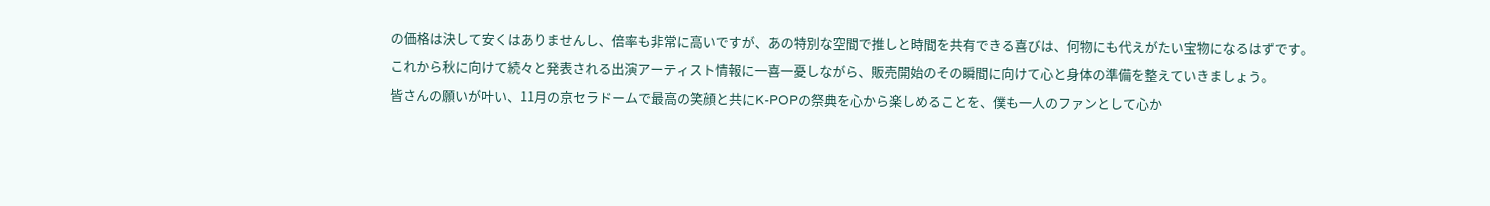の価格は決して安くはありませんし、倍率も非常に高いですが、あの特別な空間で推しと時間を共有できる喜びは、何物にも代えがたい宝物になるはずです。
これから秋に向けて続々と発表される出演アーティスト情報に一喜一憂しながら、販売開始のその瞬間に向けて心と身体の準備を整えていきましょう。
皆さんの願いが叶い、11月の京セラドームで最高の笑顔と共にK-POPの祭典を心から楽しめることを、僕も一人のファンとして心か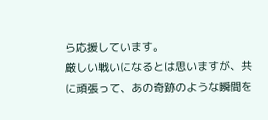ら応援しています。
厳しい戦いになるとは思いますが、共に頑張って、あの奇跡のような瞬間を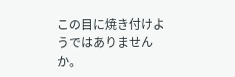この目に焼き付けようではありませんか。